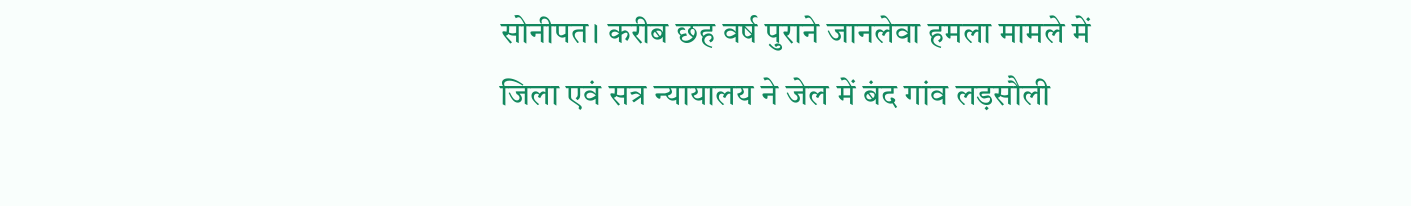सोनीपत। करीब छह वर्ष पुराने जानलेवा हमला मामले में जिला एवं सत्र न्यायालय ने जेल में बंद गांव लड़सौली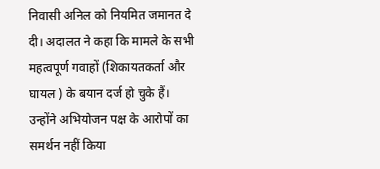निवासी अनिल को नियमित जमानत दे दी। अदालत ने कहा कि मामले के सभी महत्वपूर्ण गवाहों (शिकायतकर्ता और घायल ) के बयान दर्ज हो चुके हैं। उन्होंने अभियोजन पक्ष के आरोपों का समर्थन नहीं किया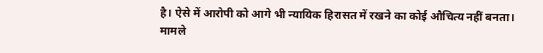है। ऐसे में आरोपी को आगे भी न्यायिक हिरासत में रखने का कोई औचित्य नहीं बनता।
मामले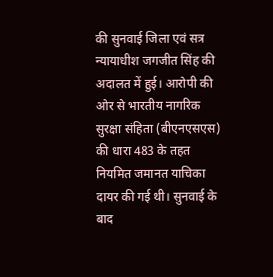की सुनवाई जिला एवं सत्र न्यायाधीश जगजीत सिंह की अदालत में हुई। आरोपी की ओर से भारतीय नागरिक सुरक्षा संहिता (बीएनएसएस) की धारा 483 के तहत नियमित जमानत याचिका दायर की गई थी। सुनवाई के बाद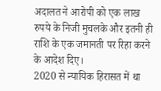अदालत ने आरोपी को एक लाख रुपये के निजी मुचलके और इतनी ही राशि के एक जमानती पर रिहा करने के आदेश दिए।
2020 से न्यायिक हिरासत में था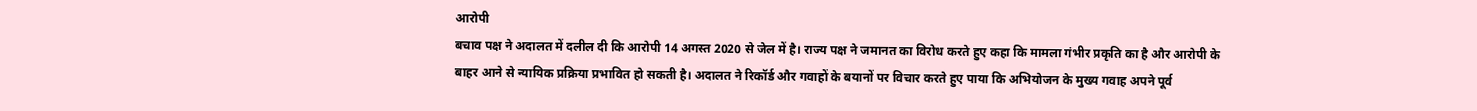आरोपी
बचाव पक्ष ने अदालत में दलील दी कि आरोपी 14 अगस्त 2020 से जेल में है। राज्य पक्ष ने जमानत का विरोध करते हुए कहा कि मामला गंभीर प्रकृति का है और आरोपी के बाहर आने से न्यायिक प्रक्रिया प्रभावित हो सकती है। अदालत ने रिकॉर्ड और गवाहों के बयानों पर विचार करते हुए पाया कि अभियोजन के मुख्य गवाह अपने पूर्व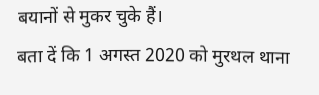बयानों से मुकर चुके हैं।
बता दें कि 1 अगस्त 2020 को मुरथल थाना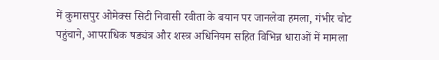में कुमासपुर ओमेक्स सिटी निवासी रवीता के बयान पर जानलेवा हमला, गंभीर चोट पहुंचाने, आपराधिक षड्यंत्र और शस्त्र अधिनियम सहित विभिन्न धाराओं में मामला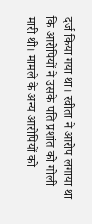दर्ज किया गया था। रवीता ने आरोप लगाया था कि आरोपियों ने उसके पति प्रशांत को गोली मारी थी। मामले के अन्य आरोपियों को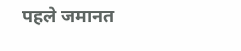पहले जमानत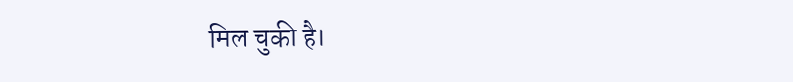मिल चुकी है।